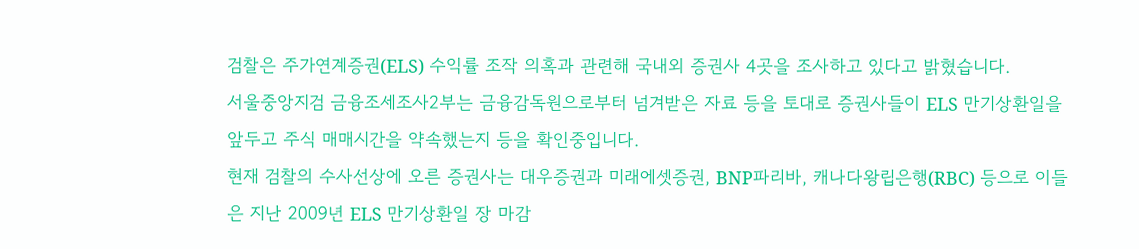검찰은 주가연계증권(ELS) 수익률 조작 의혹과 관련해 국내외 증권사 4곳을 조사하고 있다고 밝혔습니다.
서울중앙지검 금융조세조사2부는 금융감독원으로부터 넘겨받은 자료 등을 토대로 증권사들이 ELS 만기상환일을 앞두고 주식 매매시간을 약속했는지 등을 확인중입니다.
현재 검찰의 수사선상에 오른 증권사는 대우증권과 미래에셋증권, BNP파리바, 캐나다왕립은행(RBC) 등으로 이들은 지난 2009년 ELS 만기상환일 장 마감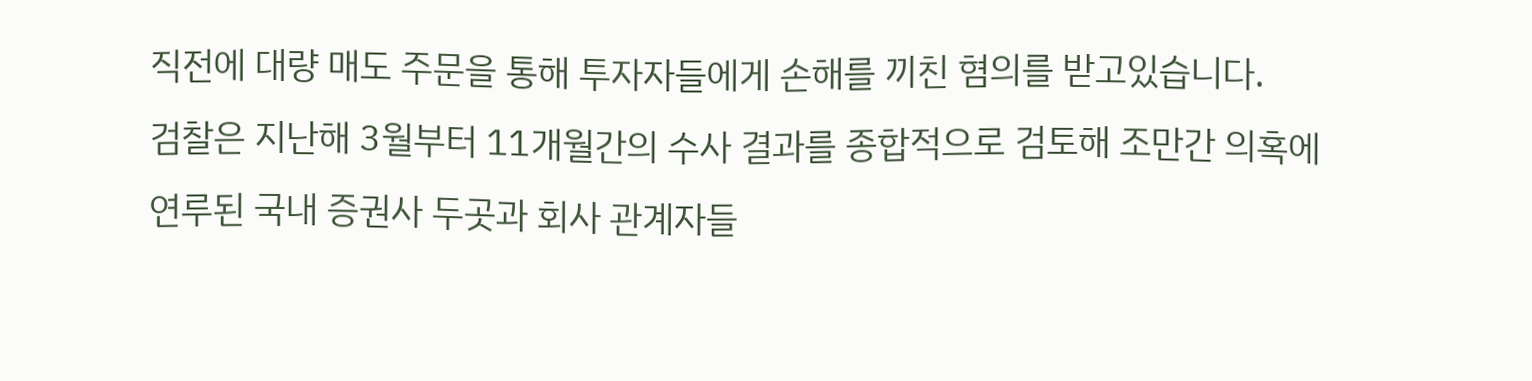직전에 대량 매도 주문을 통해 투자자들에게 손해를 끼친 혐의를 받고있습니다.
검찰은 지난해 3월부터 11개월간의 수사 결과를 종합적으로 검토해 조만간 의혹에 연루된 국내 증권사 두곳과 회사 관계자들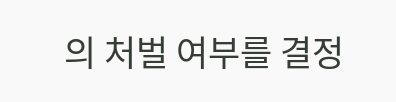의 처벌 여부를 결정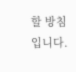할 방침입니다.